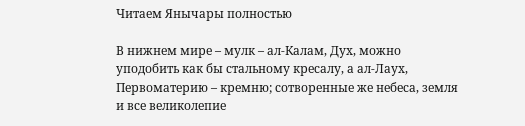Читаем Янычары полностью

В нижнем мире – мулк – ал-Калам, Дух, можно уподобить как бы стальному кресалу, а ал-Лаух, Первоматерию – кремню; сотворенные же небеса, земля и все великолепие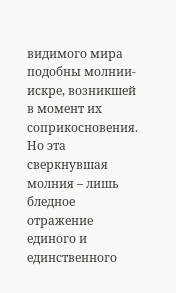видимого мира подобны молнии-искре, возникшей в момент их соприкосновения. Но эта сверкнувшая молния – лишь бледное отражение единого и единственного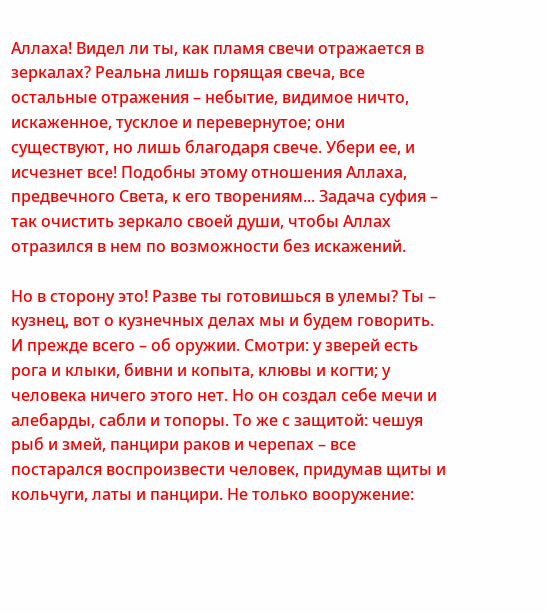Аллаха! Видел ли ты, как пламя свечи отражается в зеркалах? Реальна лишь горящая свеча, все остальные отражения – небытие, видимое ничто, искаженное, тусклое и перевернутое; они существуют, но лишь благодаря свече. Убери ее, и исчезнет все! Подобны этому отношения Аллаха, предвечного Света, к его творениям... Задача суфия – так очистить зеркало своей души, чтобы Аллах отразился в нем по возможности без искажений.

Но в сторону это! Разве ты готовишься в улемы? Ты – кузнец, вот о кузнечных делах мы и будем говорить. И прежде всего – об оружии. Смотри: у зверей есть рога и клыки, бивни и копыта, клювы и когти; у человека ничего этого нет. Но он создал себе мечи и алебарды, сабли и топоры. То же с защитой: чешуя рыб и змей, панцири раков и черепах – все постарался воспроизвести человек, придумав щиты и кольчуги, латы и панцири. Не только вооружение: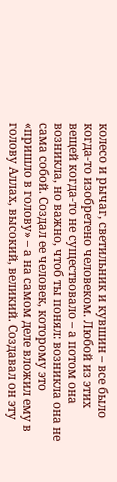колесо и рычаг, светильник и кувшин – все было когда-то изобретено человеком. Любой из этих вещей когда-то не существовало – а потом она возникла, но важно, чтоб ты понял: возникла она не сама собой. Создал ее человек, которому это «пришло в голову» – а на самом деле вложил ему в голову Аллах, высокий, великий. Создавал он эту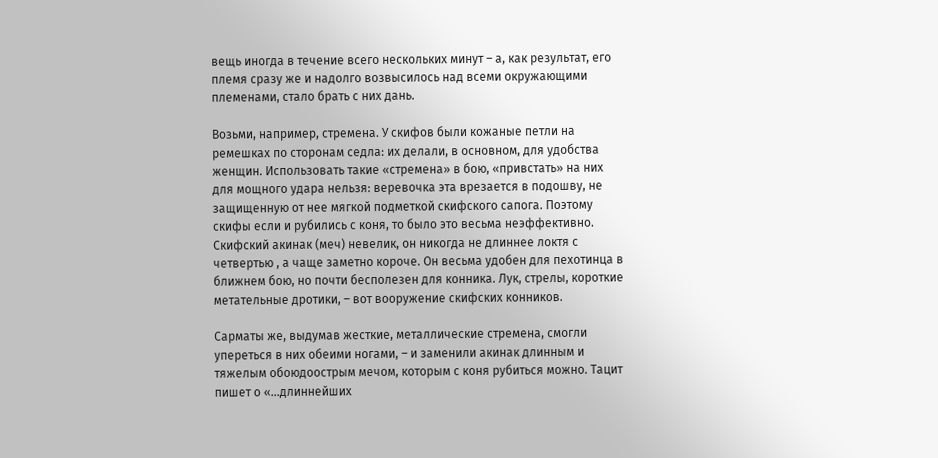вещь иногда в течение всего нескольких минут – а, как результат, его племя сразу же и надолго возвысилось над всеми окружающими племенами, стало брать с них дань.

Возьми, например, стремена. У скифов были кожаные петли на ремешках по сторонам седла: их делали, в основном, для удобства женщин. Использовать такие «стремена» в бою, «привстать» на них для мощного удара нельзя: веревочка эта врезается в подошву, не защищенную от нее мягкой подметкой скифского сапога. Поэтому скифы если и рубились с коня, то было это весьма неэффективно. Скифский акинак (меч) невелик, он никогда не длиннее локтя с четвертью , а чаще заметно короче. Он весьма удобен для пехотинца в ближнем бою, но почти бесполезен для конника. Лук, стрелы, короткие метательные дротики, – вот вооружение скифских конников.

Сарматы же, выдумав жесткие, металлические стремена, смогли упереться в них обеими ногами, – и заменили акинак длинным и тяжелым обоюдоострым мечом, которым с коня рубиться можно. Тацит пишет о «...длиннейших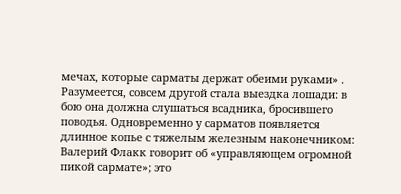мечах, которые сарматы держат обеими руками» . Разумеется, совсем другой стала выездка лошади: в бою она должна слушаться всадника, бросившего поводья. Одновременно у сарматов появляется длинное копье с тяжелым железным наконечником: Валерий Флакк говорит об «управляющем огромной пикой сармате»; это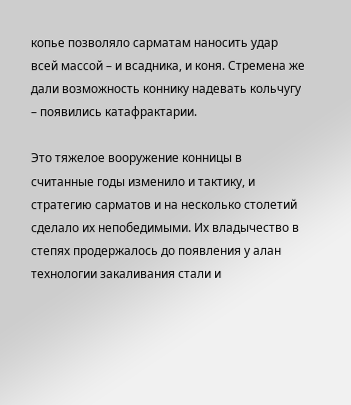копье позволяло сарматам наносить удар всей массой – и всадника, и коня. Стремена же дали возможность коннику надевать кольчугу – появились катафрактарии.

Это тяжелое вооружение конницы в считанные годы изменило и тактику, и стратегию сарматов и на несколько столетий сделало их непобедимыми. Их владычество в степях продержалось до появления у алан технологии закаливания стали и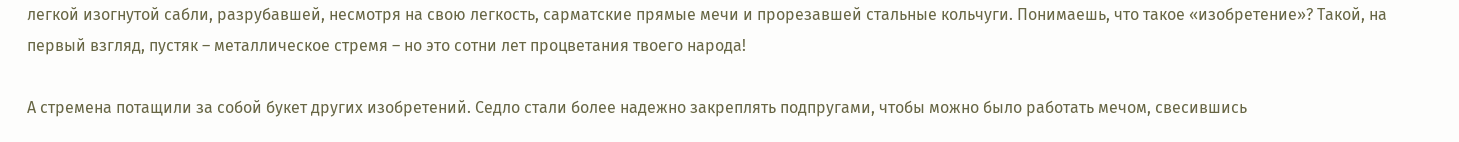легкой изогнутой сабли, разрубавшей, несмотря на свою легкость, сарматские прямые мечи и прорезавшей стальные кольчуги. Понимаешь, что такое «изобретение»? Такой, на первый взгляд, пустяк – металлическое стремя – но это сотни лет процветания твоего народа!

А стремена потащили за собой букет других изобретений. Седло стали более надежно закреплять подпругами, чтобы можно было работать мечом, свесившись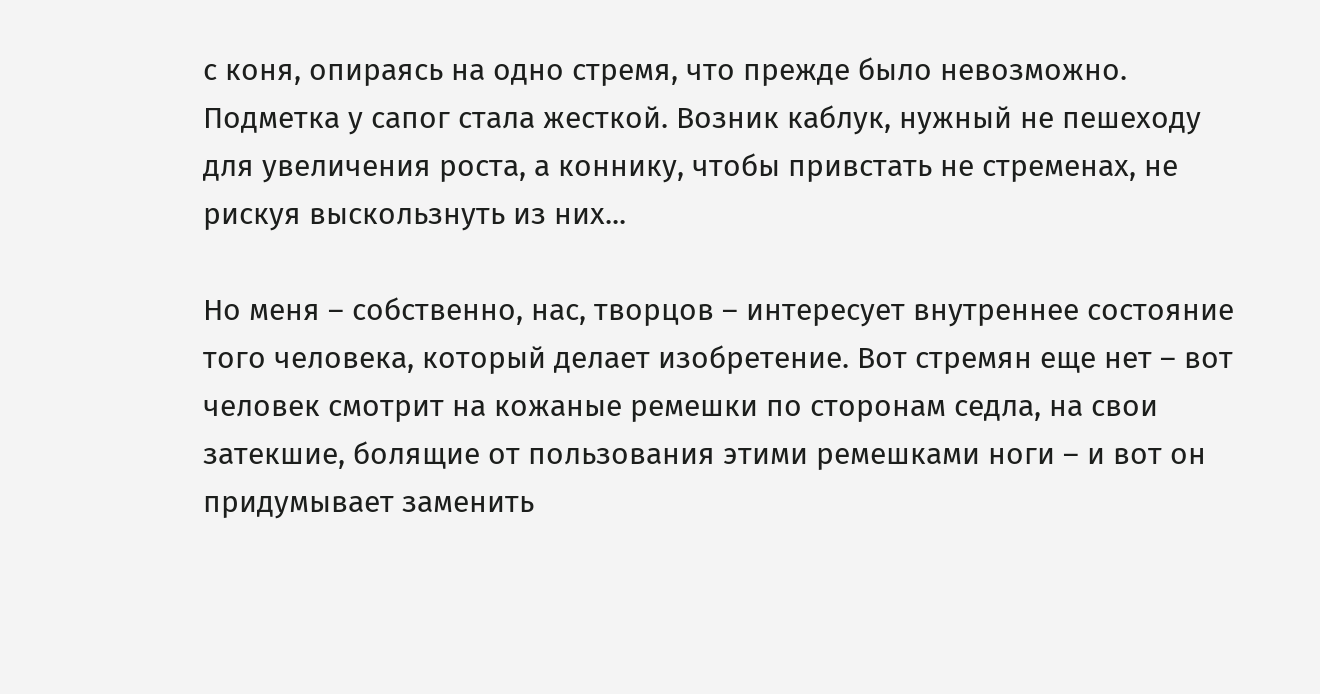с коня, опираясь на одно стремя, что прежде было невозможно. Подметка у сапог стала жесткой. Возник каблук, нужный не пешеходу для увеличения роста, а коннику, чтобы привстать не стременах, не рискуя выскользнуть из них...

Но меня – собственно, нас, творцов – интересует внутреннее состояние того человека, который делает изобретение. Вот стремян еще нет – вот человек смотрит на кожаные ремешки по сторонам седла, на свои затекшие, болящие от пользования этими ремешками ноги – и вот он придумывает заменить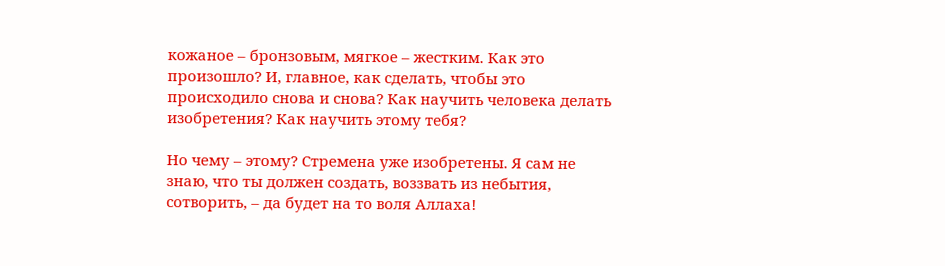кожаное – бронзовым, мягкое – жестким. Как это произошло? И, главное, как сделать, чтобы это происходило снова и снова? Как научить человека делать изобретения? Как научить этому тебя?

Но чему – этому? Стремена уже изобретены. Я сам не знаю, что ты должен создать, воззвать из небытия, сотворить, – да будет на то воля Аллаха!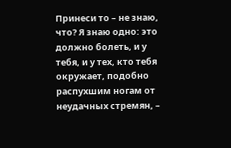Принеси то – не знаю, что? Я знаю одно: это должно болеть, и у тебя, и у тех, кто тебя окружает, подобно распухшим ногам от неудачных стремян, –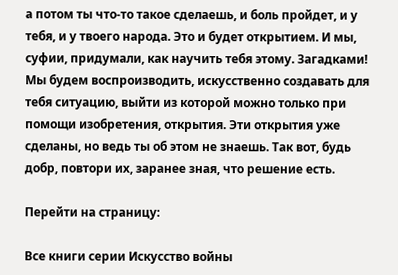а потом ты что-то такое сделаешь, и боль пройдет, и у тебя, и у твоего народа. Это и будет открытием. И мы, суфии, придумали, как научить тебя этому. Загадками! Мы будем воспроизводить, искусственно создавать для тебя ситуацию, выйти из которой можно только при помощи изобретения, открытия. Эти открытия уже сделаны, но ведь ты об этом не знаешь. Так вот, будь добр, повтори их, заранее зная, что решение есть.

Перейти на страницу:

Все книги серии Искусство войны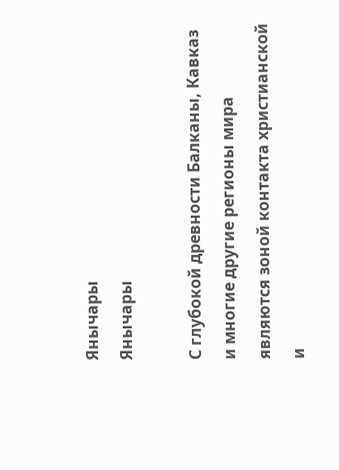Янычары
Янычары

С глубокой древности Балканы, Кавказ и многие другие регионы мира являются зоной контакта христианской и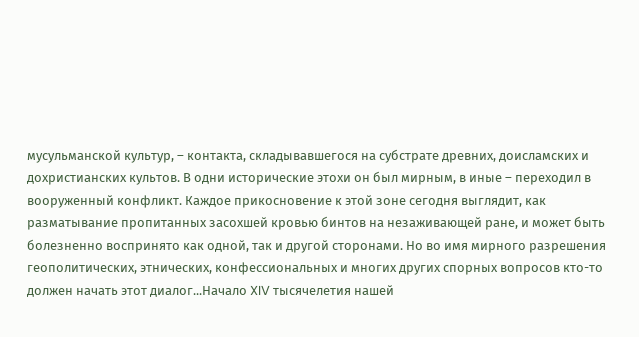мусульманской культур, – контакта, складывавшегося на субстрате древних, доисламских и дохристианских культов. В одни исторические этохи он был мирным, в иные – переходил в вооруженный конфликт. Каждое прикосновение к этой зоне сегодня выглядит, как разматывание пропитанных засохшей кровью бинтов на незаживающей ране, и может быть болезненно воспринято как одной, так и другой сторонами. Но во имя мирного разрешения геополитических, этнических, конфессиональных и многих других спорных вопросов кто-то должен начать этот диалог...Начало XIV тысячелетия нашей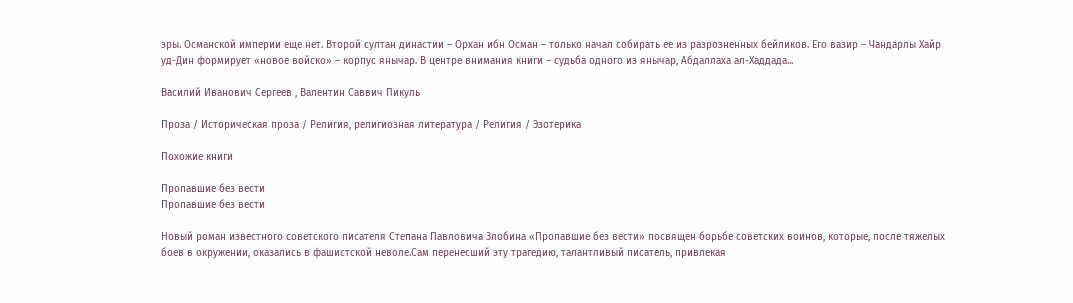эры. Османской империи еще нет. Второй султан династии – Орхан ибн Осман – только начал собирать ее из разрозненных бейликов. Его вазир – Чандарлы Хайр уд-Дин формирует «новое войско» – корпус янычар. В центре внимания книги – судьба одного из янычар, Абдаллаха ал-Хаддада...

Василий Иванович Сергеев , Валентин Саввич Пикуль

Проза / Историческая проза / Религия, религиозная литература / Религия / Эзотерика

Похожие книги

Пропавшие без вести
Пропавшие без вести

Новый роман известного советского писателя Степана Павловича Злобина «Пропавшие без вести» посвящен борьбе советских воинов, которые, после тяжелых боев в окружении, оказались в фашистской неволе.Сам перенесший эту трагедию, талантливый писатель, привлекая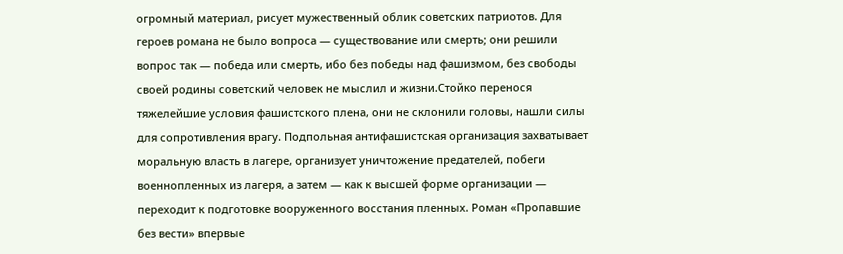огромный материал, рисует мужественный облик советских патриотов. Для героев романа не было вопроса — существование или смерть; они решили вопрос так — победа или смерть, ибо без победы над фашизмом, без свободы своей родины советский человек не мыслил и жизни.Стойко перенося тяжелейшие условия фашистского плена, они не склонили головы, нашли силы для сопротивления врагу. Подпольная антифашистская организация захватывает моральную власть в лагере, организует уничтожение предателей, побеги военнопленных из лагеря, а затем — как к высшей форме организации — переходит к подготовке вооруженного восстания пленных. Роман «Пропавшие без вести» впервые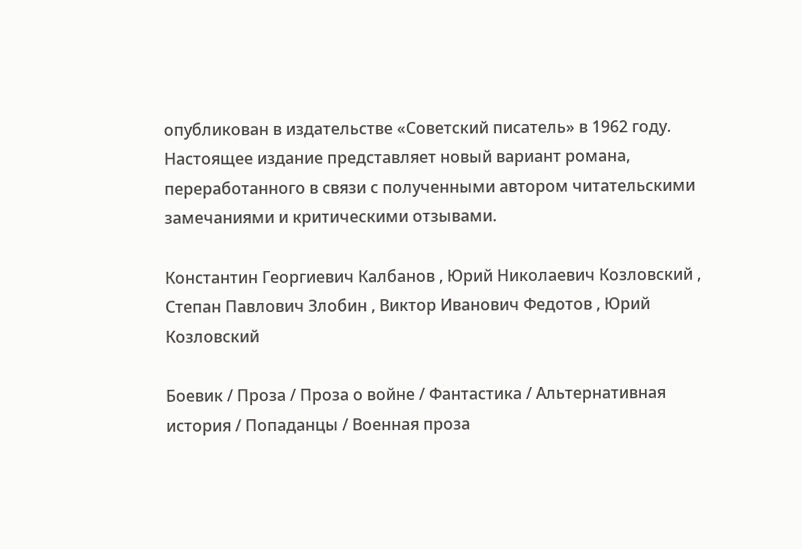опубликован в издательстве «Советский писатель» в 1962 году. Настоящее издание представляет новый вариант романа, переработанного в связи с полученными автором читательскими замечаниями и критическими отзывами.

Константин Георгиевич Калбанов , Юрий Николаевич Козловский , Степан Павлович Злобин , Виктор Иванович Федотов , Юрий Козловский

Боевик / Проза / Проза о войне / Фантастика / Альтернативная история / Попаданцы / Военная проза